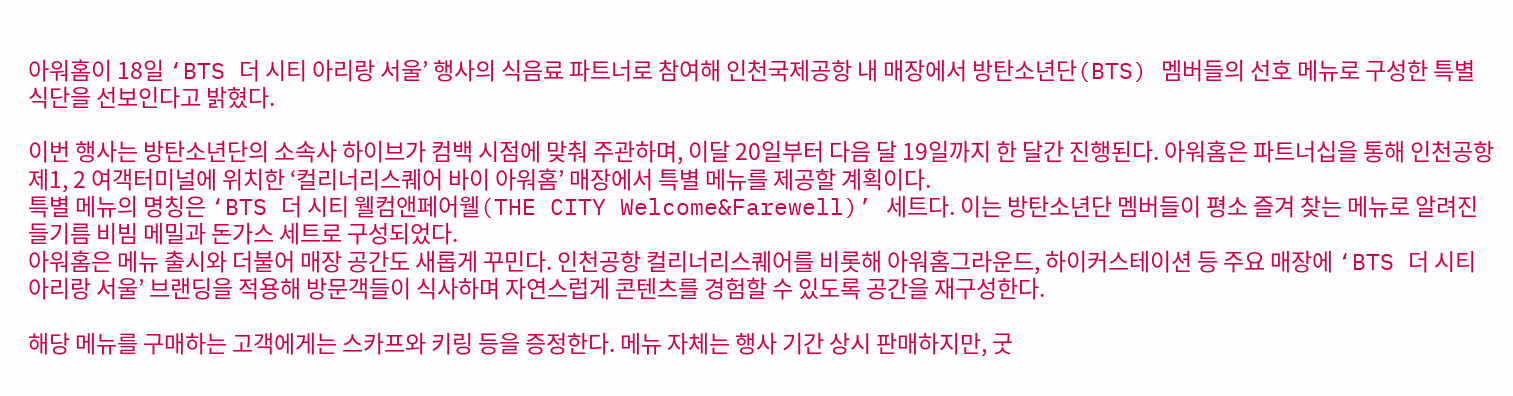아워홈이 18일 ‘BTS 더 시티 아리랑 서울’ 행사의 식음료 파트너로 참여해 인천국제공항 내 매장에서 방탄소년단(BTS) 멤버들의 선호 메뉴로 구성한 특별 식단을 선보인다고 밝혔다.

이번 행사는 방탄소년단의 소속사 하이브가 컴백 시점에 맞춰 주관하며, 이달 20일부터 다음 달 19일까지 한 달간 진행된다. 아워홈은 파트너십을 통해 인천공항 제1, 2 여객터미널에 위치한 ‘컬리너리스퀘어 바이 아워홈’ 매장에서 특별 메뉴를 제공할 계획이다.
특별 메뉴의 명칭은 ‘BTS 더 시티 웰컴앤페어웰(THE CITY Welcome&Farewell)’ 세트다. 이는 방탄소년단 멤버들이 평소 즐겨 찾는 메뉴로 알려진 들기름 비빔 메밀과 돈가스 세트로 구성되었다.
아워홈은 메뉴 출시와 더불어 매장 공간도 새롭게 꾸민다. 인천공항 컬리너리스퀘어를 비롯해 아워홈그라운드, 하이커스테이션 등 주요 매장에 ‘BTS 더 시티 아리랑 서울’ 브랜딩을 적용해 방문객들이 식사하며 자연스럽게 콘텐츠를 경험할 수 있도록 공간을 재구성한다.

해당 메뉴를 구매하는 고객에게는 스카프와 키링 등을 증정한다. 메뉴 자체는 행사 기간 상시 판매하지만, 굿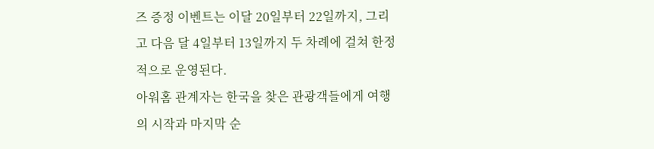즈 증정 이벤트는 이달 20일부터 22일까지, 그리고 다음 달 4일부터 13일까지 두 차례에 걸쳐 한정적으로 운영된다.
아워홈 관계자는 한국을 찾은 관광객들에게 여행의 시작과 마지막 순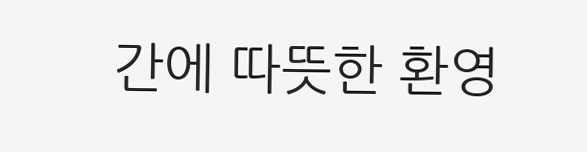간에 따뜻한 환영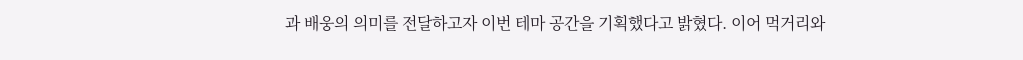과 배웅의 의미를 전달하고자 이번 테마 공간을 기획했다고 밝혔다. 이어 먹거리와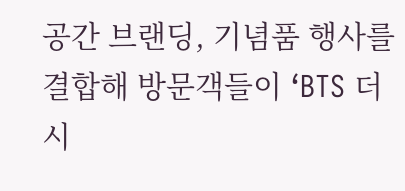공간 브랜딩, 기념품 행사를 결합해 방문객들이 ‘BTS 더 시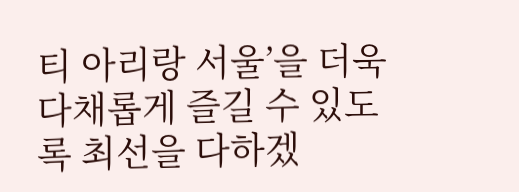티 아리랑 서울’을 더욱 다채롭게 즐길 수 있도록 최선을 다하겠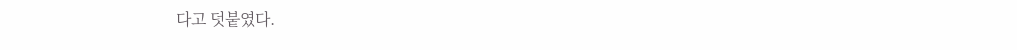다고 덧붙였다.